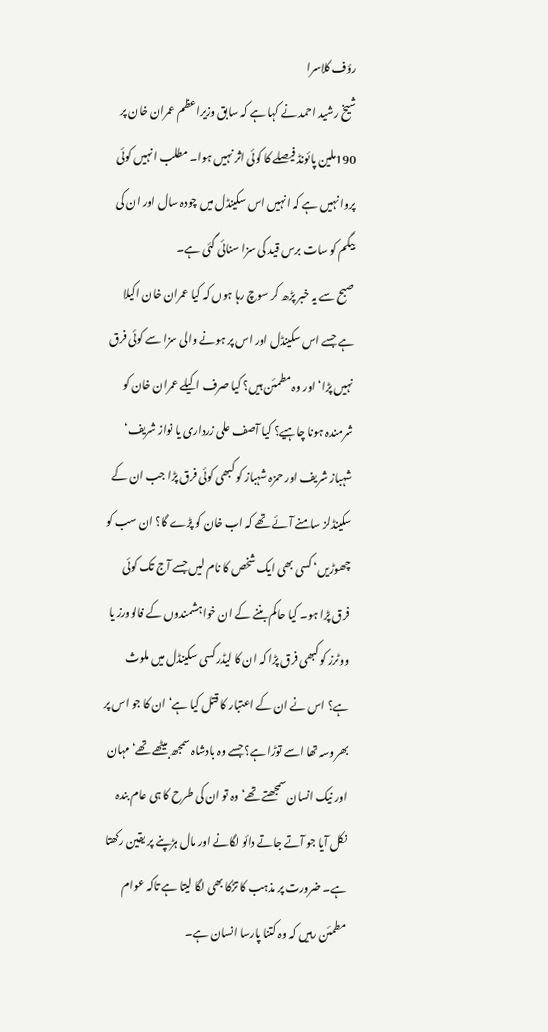رؤف کلاسرا
شیخ رشید احمد نے کہا ہے کہ سابق وزیراعظم عمران خان پر 190ملین پائونڈ فیصلے کا کوئی اثر نہیں ہوا۔ مطلب انہیں کوئی پروا نہیں ہے کہ انہیں اس سکینڈل میں چودہ سال اور ان کی بیگم کو سات برس قید کی سزا سنائی گئی ہے۔
صبح سے یہ خبر پڑھ کر سوچ رہا ہوں کہ کیا عمران خان اکیلا ہے جسے اس سکینڈل اور اس پر ہونے والی سزا سے کوئی فرق نہیں پڑا‘ اور وہ مطمئن ہیں؟ کیا صرف اکیلے عمران خان کو شرمندہ ہونا چاہیے؟ کیا آصف علی زرداری یا نواز شریف‘ شہباز شریف اور حمزہ شہباز کو کبھی کوئی فرق پڑا جب ان کے سکینڈلز سامنے آئے تھے کہ اب خان کو پڑے گا؟ ان سب کو چھوڑیں‘ کسی بھی ایک شخص کا نام لیں جسے آج تک کوئی فرق پڑا ہو۔ کیا حاکم بننے کے ان خواہشمندوں کے فالوورز یا ووٹرز کو کبھی فرق پڑا کہ ان کا لیڈر کسی سکینڈل میں ملوث ہے؟ اس نے ان کے اعتبار کا قتل کیا ہے‘ ان کا جو اس پر بھروسہ تھا اسے توڑا ہے؟ جسے وہ بادشاہ سمجھ بیٹھے تھے‘ مہان اور نیک انسان سمجھتے تھے‘ وہ تو ان کی طرح کا ہی عام بندہ نکل آیا جو آتے جاتے دائو لگانے اور مال ہڑپنے پر یقین رکھتا ہے۔ ضرورت پر مذہب کا تڑکا بھی لگا لیتا ہے تاکہ عوام مطمئن رہیں کہ وہ کتنا پارسا انسان ہے۔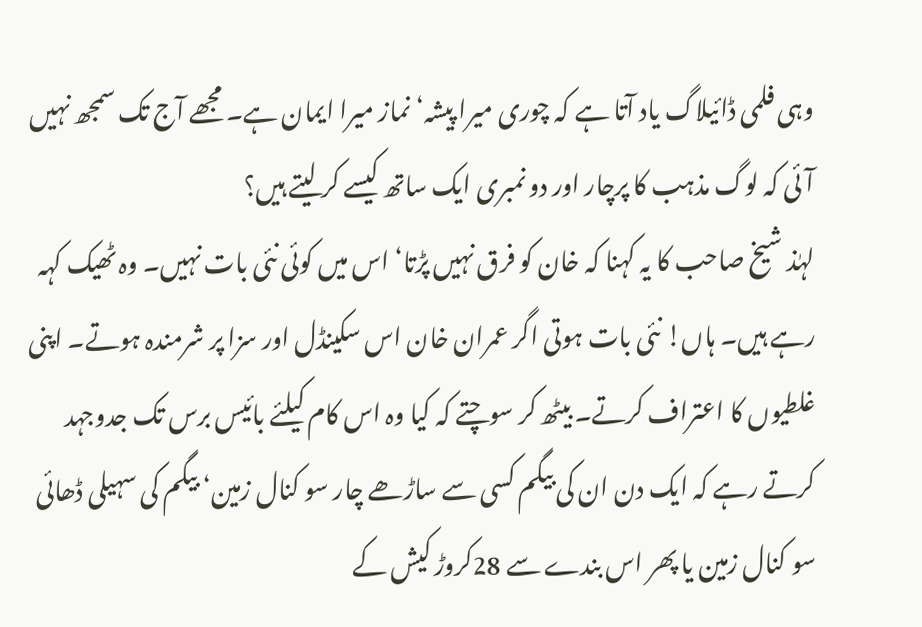وہی فلمی ڈائیلاگ یاد آتا ہے کہ چوری میرا پیشہ‘ نماز میرا ایمان ہے۔ مجھے آج تک سمجھ نہیں آئی کہ لوگ مذہب کا پرچار اور دو نمبری ایک ساتھ کیسے کر لیتے ہیں؟
لہٰذ شیخ صاحب کا یہ کہنا کہ خان کو فرق نہیں پڑتا‘ اس میں کوئی نئی بات نہیں۔ وہ ٹھیک کہہ رہے ہیں۔ ہاں! نئی بات ہوتی اگر عمران خان اس سکینڈل اور سزا پر شرمندہ ہوتے۔ اپنی غلطیوں کا اعتراف کرتے۔ بیٹھ کر سوچتے کہ کیا وہ اس کام کیلئے بائیس برس تک جدوجہد کرتے رہے کہ ایک دن ان کی بیگم کسی سے ساڑھے چار سو کنال زمین‘ بیگم کی سہیلی ڈھائی سو کنال زمین یا پھر اس بندے سے 28کروڑ کیش کے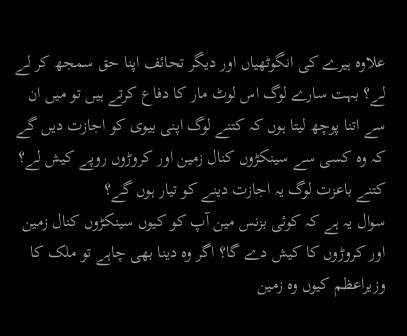علاوہ ہیرے کی انگوٹھیاں اور دیگر تحائف اپنا حق سمجھ کر لے لے؟ بہت سارے لوگ اس لوٹ مار کا دفاع کرتے ہیں تو میں ان سے اتنا پوچھ لیتا ہوں کہ کتنے لوگ اپنی بیوی کو اجازت دیں گے کہ وہ کسی سے سینکڑوں کنال زمین اور کروڑوں روپے کیش لے؟ کتنے باعزت لوگ یہ اجازت دینے کو تیار ہوں گے؟
سوال یہ ہے کہ کوئی بزنس مین آپ کو کیوں سینکڑوں کنال زمین اور کروڑوں کا کیش دے گا؟ اگر وہ دینا بھی چاہے تو ملک کا وزیراعظم کیوں وہ زمین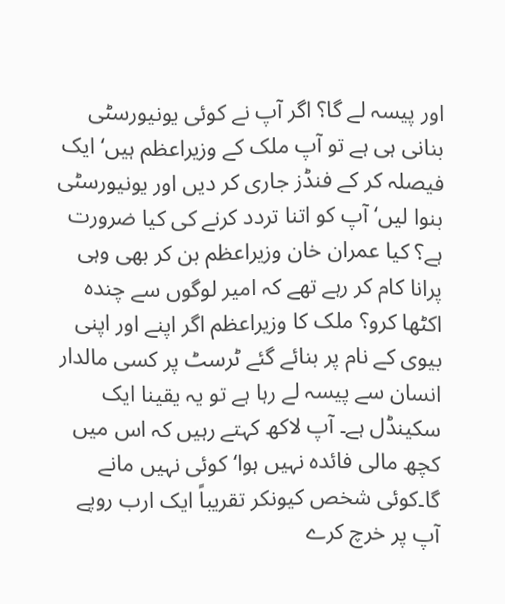اور پیسہ لے گا؟ اگر آپ نے کوئی یونیورسٹی بنانی ہی ہے تو آپ ملک کے وزیراعظم ہیں‘ ایک فیصلہ کر کے فنڈز جاری کر دیں اور یونیورسٹی بنوا لیں‘ آپ کو اتنا تردد کرنے کی کیا ضرورت ہے؟ کیا عمران خان وزیراعظم بن کر بھی وہی پرانا کام کر رہے تھے کہ امیر لوگوں سے چندہ اکٹھا کرو؟ ملک کا وزیراعظم اگر اپنے اور اپنی بیوی کے نام پر بنائے گئے ٹرسٹ پر کسی مالدار انسان سے پیسہ لے رہا ہے تو یہ یقینا ایک سکینڈل ہے۔ آپ لاکھ کہتے رہیں کہ اس میں کچھ مالی فائدہ نہیں ہوا‘ کوئی نہیں مانے گا۔کوئی شخص کیونکر تقریباً ایک ارب روپے آپ پر خرچ کرے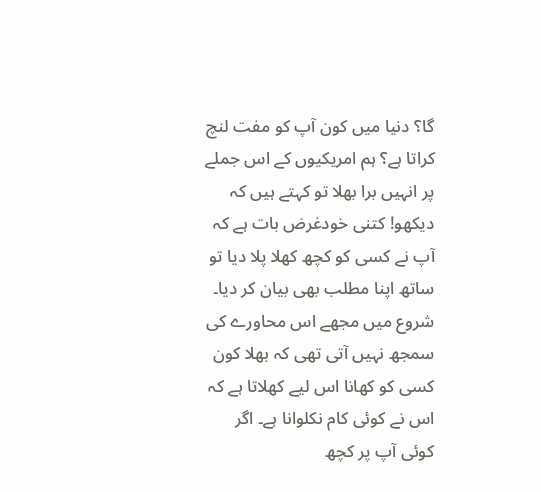گا؟ دنیا میں کون آپ کو مفت لنچ کراتا ہے؟ ہم امریکیوں کے اس جملے پر انہیں برا بھلا تو کہتے ہیں کہ دیکھو! کتنی خودغرض بات ہے کہ آپ نے کسی کو کچھ کھلا پلا دیا تو ساتھ اپنا مطلب بھی بیان کر دیا۔ شروع میں مجھے اس محاورے کی سمجھ نہیں آتی تھی کہ بھلا کون کسی کو کھانا اس لیے کھلاتا ہے کہ اس نے کوئی کام نکلوانا ہے۔ اگر کوئی آپ پر کچھ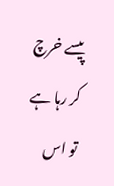پیسے خرچ کر رہا ہے تو اس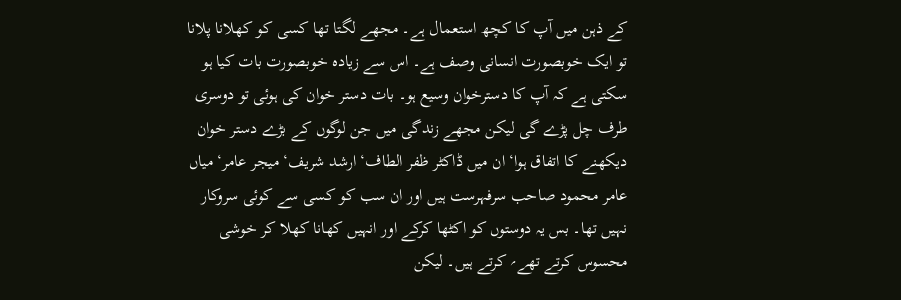کے ذہن میں آپ کا کچھ استعمال ہے۔ مجھے لگتا تھا کسی کو کھلانا پلانا تو ایک خوبصورت انسانی وصف ہے۔ اس سے زیادہ خوبصورت بات کیا ہو سکتی ہے کہ آپ کا دسترخوان وسیع ہو۔ بات دستر خوان کی ہوئی تو دوسری طرف چل پڑے گی لیکن مجھے زندگی میں جن لوگوں کے بڑے دستر خوان دیکھنے کا اتفاق ہوا‘ ان میں ڈاکٹر ظفر الطاف‘ ارشد شریف‘ میجر عامر‘ میاں عامر محمود صاحب سرفہرست ہیں اور ان سب کو کسی سے کوئی سروکار نہیں تھا۔ بس یہ دوستوں کو اکٹھا کرکے اور انہیں کھانا کھلا کر خوشی محسوس کرتے تھے؍ کرتے ہیں۔ لیکن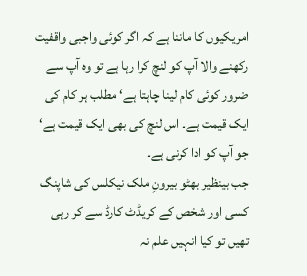امریکیوں کا ماننا ہے کہ اگر کوئی واجبی واقفیت رکھنے والا آپ کو لنچ کرا رہا ہے تو وہ آپ سے ضرور کوئی کام لینا چاہتا ہے‘ مطلب ہر کام کی ایک قیمت ہے۔ اس لنچ کی بھی ایک قیمت ہے‘ جو آپ کو ادا کرنی ہے۔
جب بینظیر بھٹو بیرونِ ملک نیکلس کی شاپنگ کسی اور شخص کے کریڈٹ کارڈ سے کر رہی تھیں تو کیا انہیں علم نہ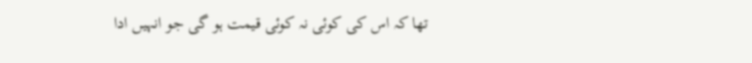تھا کہ اس کی کوئی نہ کوئی قیمت ہو گی جو انہیں ادا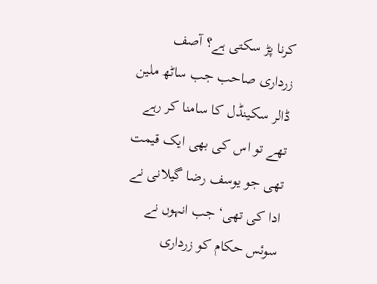کرنا پڑ سکتی ہے؟ آصف زرداری صاحب جب ساٹھ ملین ڈالر سکینڈل کا سامنا کر رہے تھے تو اس کی بھی ایک قیمت تھی جو یوسف رضا گیلانی نے ادا کی تھی‘ جب انہوں نے سوئس حکام کو زرداری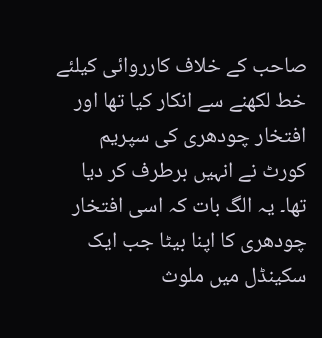صاحب کے خلاف کارروائی کیلئے خط لکھنے سے انکار کیا تھا اور افتخار چودھری کی سپریم کورٹ نے انہیں برطرف کر دیا تھا۔ یہ الگ بات کہ اسی افتخار چودھری کا اپنا بیٹا جب ایک سکینڈل میں ملوث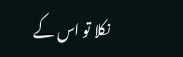نکلا تو اس کے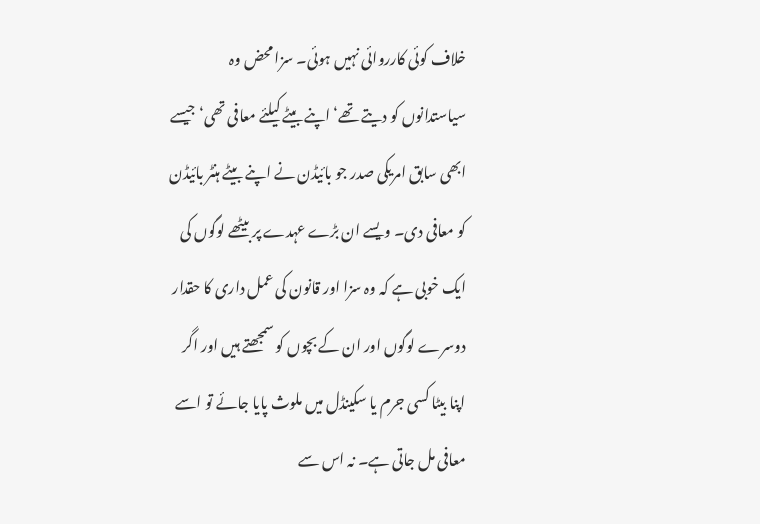خلاف کوئی کارروائی نہیں ہوئی۔ سزا محض وہ سیاستدانوں کو دیتے تھے‘ اپنے بیٹے کیلئے معافی تھی‘ جیسے ابھی سابق امریکی صدر جو بائیڈن نے اپنے بیٹے ہنٹر بائیڈن کو معافی دی۔ ویسے ان بڑے عہدے پر بیٹھے لوگوں کی ایک خوبی ہے کہ وہ سزا اور قانون کی عمل داری کا حقدار دوسرے لوگوں اور ان کے بچوں کو سمجھتے ہیں اور اگر اپنا بیٹا کسی جرم یا سکینڈل میں ملوث پایا جائے تو اسے معافی مل جاتی ہے۔ نہ اس سے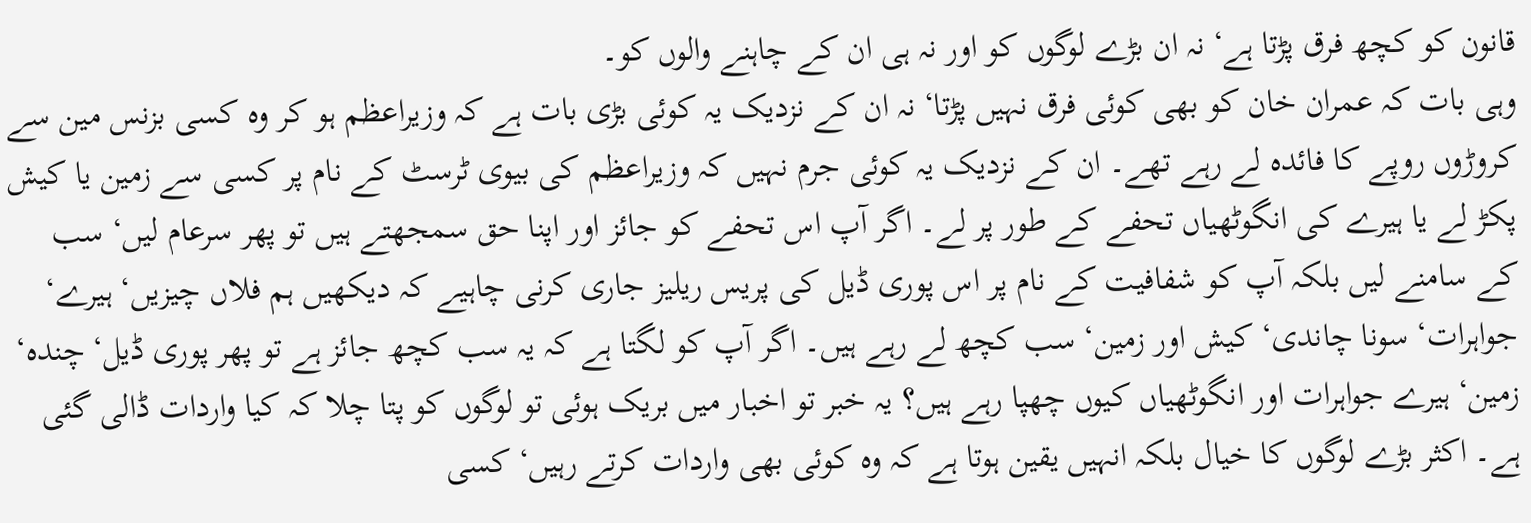قانون کو کچھ فرق پڑتا ہے‘ نہ ان بڑے لوگوں کو اور نہ ہی ان کے چاہنے والوں کو۔
وہی بات کہ عمران خان کو بھی کوئی فرق نہیں پڑتا‘ نہ ان کے نزدیک یہ کوئی بڑی بات ہے کہ وزیراعظم ہو کر وہ کسی بزنس مین سے کروڑوں روپے کا فائدہ لے رہے تھے۔ ان کے نزدیک یہ کوئی جرم نہیں کہ وزیراعظم کی بیوی ٹرسٹ کے نام پر کسی سے زمین یا کیش پکڑ لے یا ہیرے کی انگوٹھیاں تحفے کے طور پر لے۔ اگر آپ اس تحفے کو جائز اور اپنا حق سمجھتے ہیں تو پھر سرعام لیں‘ سب کے سامنے لیں بلکہ آپ کو شفافیت کے نام پر اس پوری ڈیل کی پریس ریلیز جاری کرنی چاہیے کہ دیکھیں ہم فلاں چیزیں‘ ہیرے‘ جواہرات‘ سونا چاندی‘ کیش اور زمین‘ سب کچھ لے رہے ہیں۔ اگر آپ کو لگتا ہے کہ یہ سب کچھ جائز ہے تو پھر پوری ڈیل‘ چندہ‘ زمین‘ ہیرے جواہرات اور انگوٹھیاں کیوں چھپا رہے ہیں؟ یہ خبر تو اخبار میں بریک ہوئی تو لوگوں کو پتا چلا کہ کیا واردات ڈالی گئی ہے۔ اکثر بڑے لوگوں کا خیال بلکہ انہیں یقین ہوتا ہے کہ وہ کوئی بھی واردات کرتے رہیں‘ کسی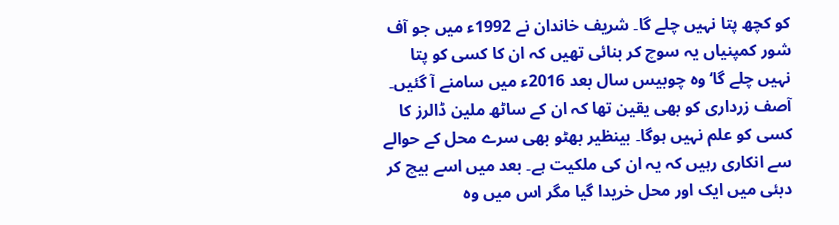کو کچھ پتا نہیں چلے گا۔ شریف خاندان نے 1992ء میں جو آف شور کمپنیاں یہ سوچ کر بنائی تھیں کہ ان کا کسی کو پتا نہیں چلے گا‘ وہ چوبیس سال بعد 2016ء میں سامنے آ گئیں۔ آصف زرداری کو بھی یقین تھا کہ ان کے ساٹھ ملین ڈالرز کا کسی کو علم نہیں ہوگا۔ بینظیر بھٹو بھی سرے محل کے حوالے سے انکاری رہیں کہ یہ ان کی ملکیت ہے۔ بعد میں اسے بیچ کر دبئی میں ایک اور محل خریدا گیا مگر اس میں وہ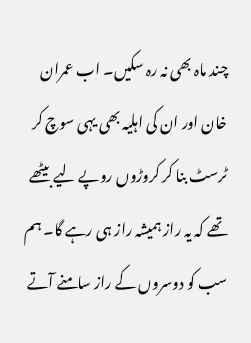چند ماہ بھی نہ رہ سکیں۔ اب عمران خان اور ان کی اہلیہ بھی یہی سوچ کر ٹرسٹ بنا کر کروڑوں روپے لیے بیٹھے تھے کہ یہ راز ہمیشہ راز ہی رہے گا۔ ہم سب کو دوسروں کے راز سامنے آتے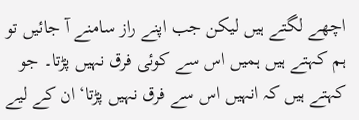اچھے لگتے ہیں لیکن جب اپنے راز سامنے آ جائیں تو ہم کہتے ہیں ہمیں اس سے کوئی فرق نہیں پڑتا۔ جو کہتے ہیں کہ انہیں اس سے فرق نہیں پڑتا‘ ان کے لیے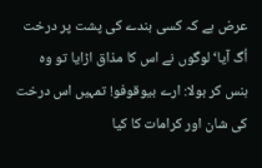عرض ہے کہ کسی بندے کی پشت پر درخت اُگ آیا‘ لوگوں نے اس کا مذاق اڑایا تو وہ ہنس کر بولا: ارے بیوقوفو! تمہیں اس درخت کی شان اور کرامات کا کیا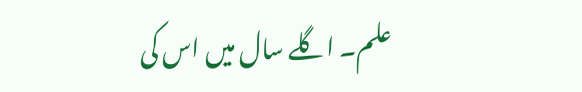علم۔ اگلے سال میں اس کی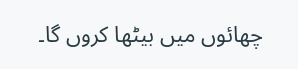چھائوں میں بیٹھا کروں گا۔